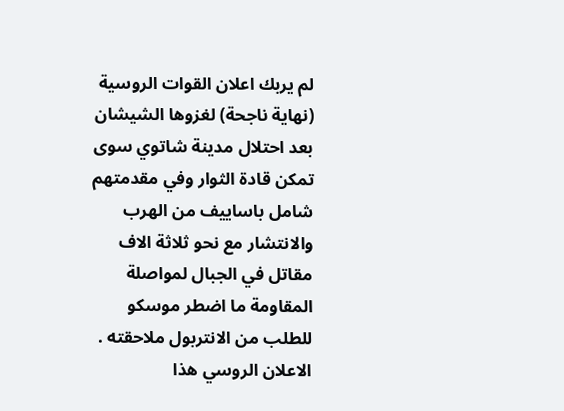لم يربك اعلان القوات الروسية (نهاية ناجحة) لغزوها الشيشان بعد احتلال مدينة شاتوي سوى تمكن قادة الثوار وفي مقدمتهم شامل باساييف من الهرب والانتشار مع نحو ثلاثة الاف مقاتل في الجبال لمواصلة المقاومة ما اضطر موسكو للطلب من الانتربول ملاحقته . الاعلان الروسي هذا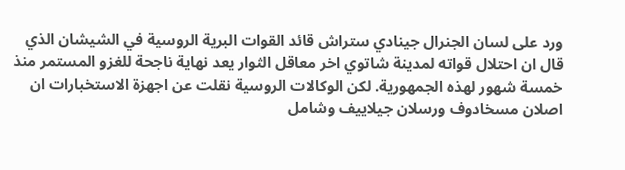ورد على لسان الجنرال جينادي ستراش قائد القوات البرية الروسية في الشيشان الذي قال ان احتلال قواته لمدينة شاتوي اخر معاقل الثوار يعد نهاية ناجحة للغزو المستمر منذ خمسة شهور لهذه الجمهورية. لكن الوكالات الروسية نقلت عن اجهزة الاستخبارات ان اصلان مسخادوف ورسلان جيلاييف وشامل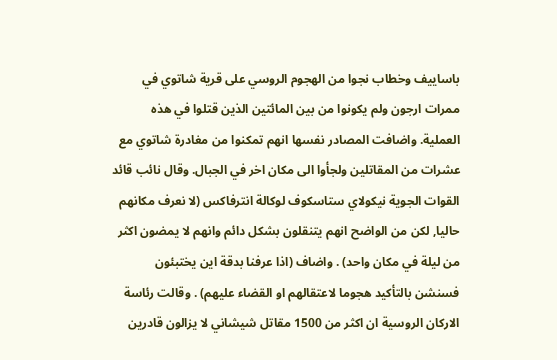باساييف وخطاب نجوا من الهجوم الروسي على قرية شاتوي في ممرات ارجون ولم يكونوا من بين المائتين الذين قتلوا في هذه العملية. واضافت المصادر نفسها انهم تمكنوا من مغادرة شاتوي مع عشرات من المقاتلين ولجأوا الى مكان اخر في الجبال. وقال نائب قائد القوات الجوية نيكولاي ستاسكوف لوكالة انترفاكس (لا نعرف مكانهم حاليا, لكن من الواضح انهم يتنقلون بشكل دائم وانهم لا يمضون اكثر من ليلة في مكان واحد) . واضاف (اذا عرفنا بدقة اين يختبئون فسنشن بالتأكيد هجوما لاعتقالهم او القضاء عليهم) . وقالت رئاسة الاركان الروسية ان اكثر من 1500 مقاتل شيشاني لا يزالون قادرين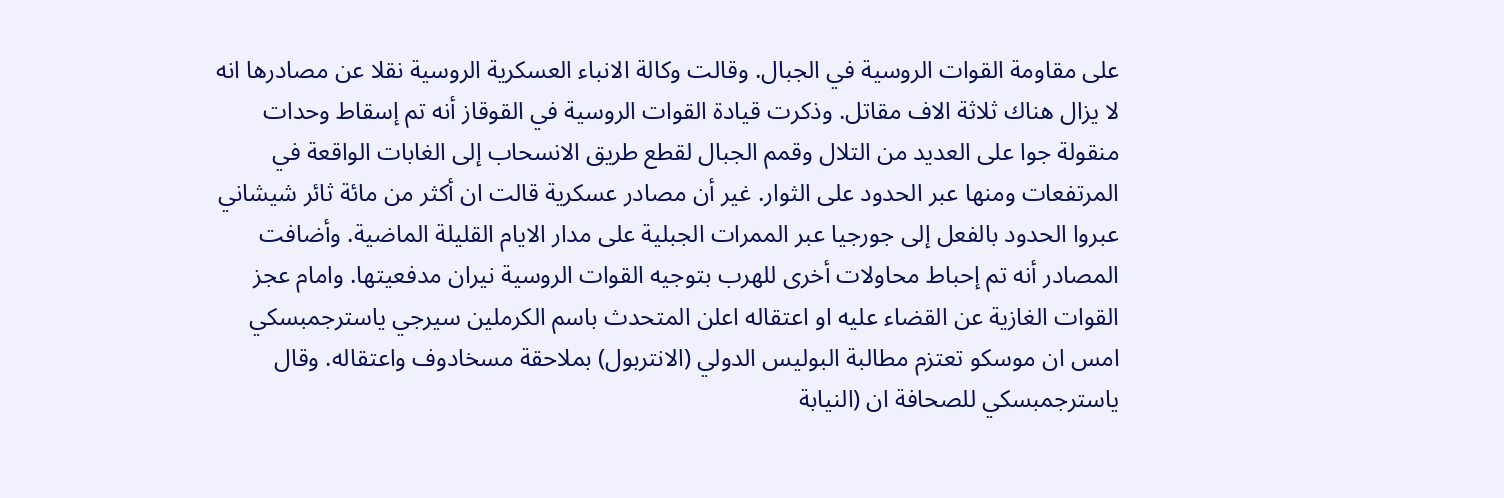على مقاومة القوات الروسية في الجبال. وقالت وكالة الانباء العسكرية الروسية نقلا عن مصادرها انه لا يزال هناك ثلاثة الاف مقاتل. وذكرت قيادة القوات الروسية في القوقاز أنه تم إسقاط وحدات منقولة جوا على العديد من التلال وقمم الجبال لقطع طريق الانسحاب إلى الغابات الواقعة في المرتفعات ومنها عبر الحدود على الثوار. غير أن مصادر عسكرية قالت ان أكثر من مائة ثائر شيشاني عبروا الحدود بالفعل إلى جورجيا عبر الممرات الجبلية على مدار الايام القليلة الماضية. وأضافت المصادر أنه تم إحباط محاولات أخرى للهرب بتوجيه القوات الروسية نيران مدفعيتها. وامام عجز القوات الغازية عن القضاء عليه او اعتقاله اعلن المتحدث باسم الكرملين سيرجي ياسترجمبسكي امس ان موسكو تعتزم مطالبة البوليس الدولي (الانتربول) بملاحقة مسخادوف واعتقاله. وقال ياسترجمبسكي للصحافة ان (النيابة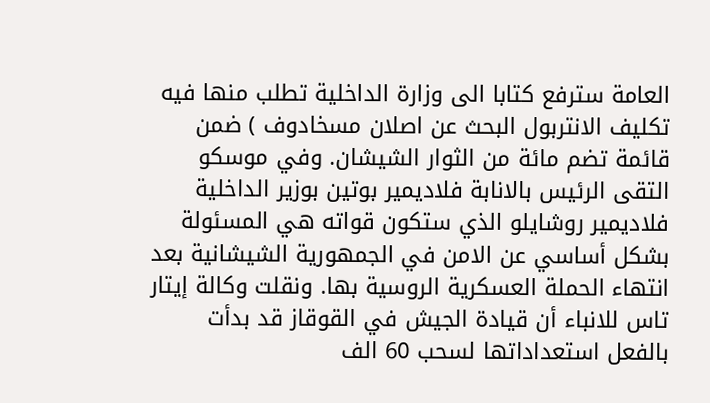العامة سترفع كتابا الى وزارة الداخلية تطلب منها فيه تكليف الانتربول البحث عن اصلان مسخادوف ) ضمن قائمة تضم مائة من الثوار الشيشان. وفي موسكو التقى الرئيس بالانابة فلاديمير بوتين بوزير الداخلية فلاديمير روشايلو الذي ستكون قواته هي المسئولة بشكل أساسي عن الامن في الجمهورية الشيشانية بعد انتهاء الحملة العسكرية الروسية بها. ونقلت وكالة إيتار تاس للانباء أن قيادة الجيش في القوقاز قد بدأت بالفعل استعداداتها لسحب 60 الف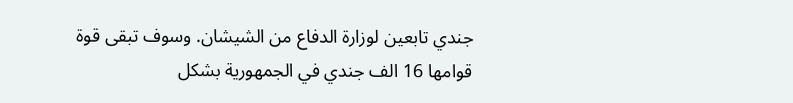جندي تابعين لوزارة الدفاع من الشيشان. وسوف تبقى قوة قوامها 16 الف جندي في الجمهورية بشكل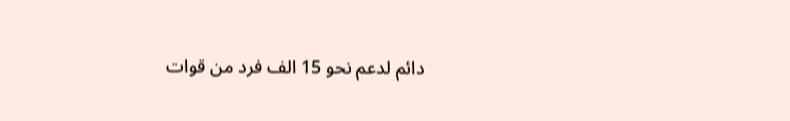دائم لدعم نحو 15 الف فرد من قوات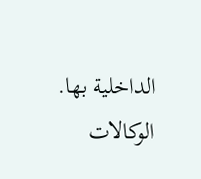الداخلية بها. الوكالات